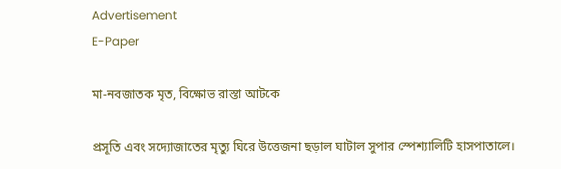Advertisement
E-Paper

মা-নবজাতক মৃত, বিক্ষোভ রাস্তা আটকে

প্রসূতি এবং সদ্যোজাতের মৃত্যু ঘিরে উত্তেজনা ছড়াল ঘাটাল সুপার স্পেশ্যালিটি হাসপাতালে।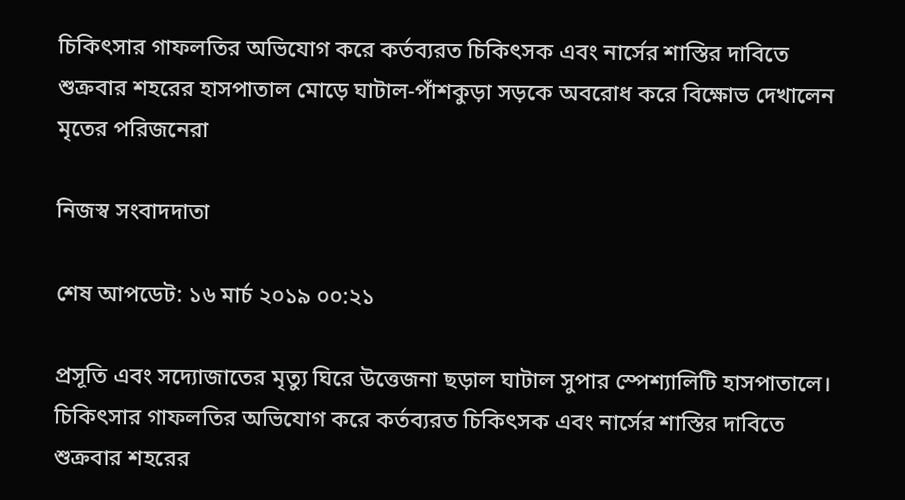চিকিৎসার গাফলতির অভিযোগ করে কর্তব্যরত চিকিৎসক এবং নার্সের শাস্তির দাবিতে শুক্রবার শহরের হাসপাতাল মোড়ে ঘাটাল-পাঁশকুড়া সড়কে অবরোধ করে বিক্ষোভ দেখালেন মৃতের পরিজনেরা

নিজস্ব সংবাদদাতা

শেষ আপডেট: ১৬ মার্চ ২০১৯ ০০:২১

প্রসূতি এবং সদ্যোজাতের মৃত্যু ঘিরে উত্তেজনা ছড়াল ঘাটাল সুপার স্পেশ্যালিটি হাসপাতালে। চিকিৎসার গাফলতির অভিযোগ করে কর্তব্যরত চিকিৎসক এবং নার্সের শাস্তির দাবিতে শুক্রবার শহরের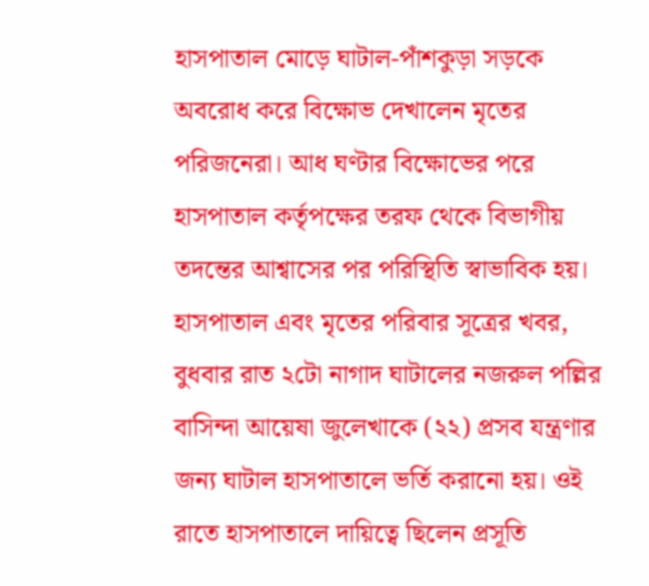হাসপাতাল মোড়ে ঘাটাল-পাঁশকুড়া সড়কে অবরোধ করে বিক্ষোভ দেখালেন মৃতের পরিজনেরা। আধ ঘণ্টার বিক্ষোভের পরে হাসপাতাল কর্তৃপক্ষের তরফ থেকে বিভাগীয় তদন্তের আশ্বাসের পর পরিস্থিতি স্বাভাবিক হয়।
হাসপাতাল এবং মৃতের পরিবার সূত্রের খবর, বুধবার রাত ২টো নাগাদ ঘাটালের নজরুল পল্লির বাসিন্দা আয়েষা জুলেখাকে (২২) প্রসব যন্ত্রণার জন্য ঘাটাল হাসপাতালে ভর্তি করানো হয়। ওই রাতে হাসপাতালে দায়িত্বে ছিলেন প্রসূতি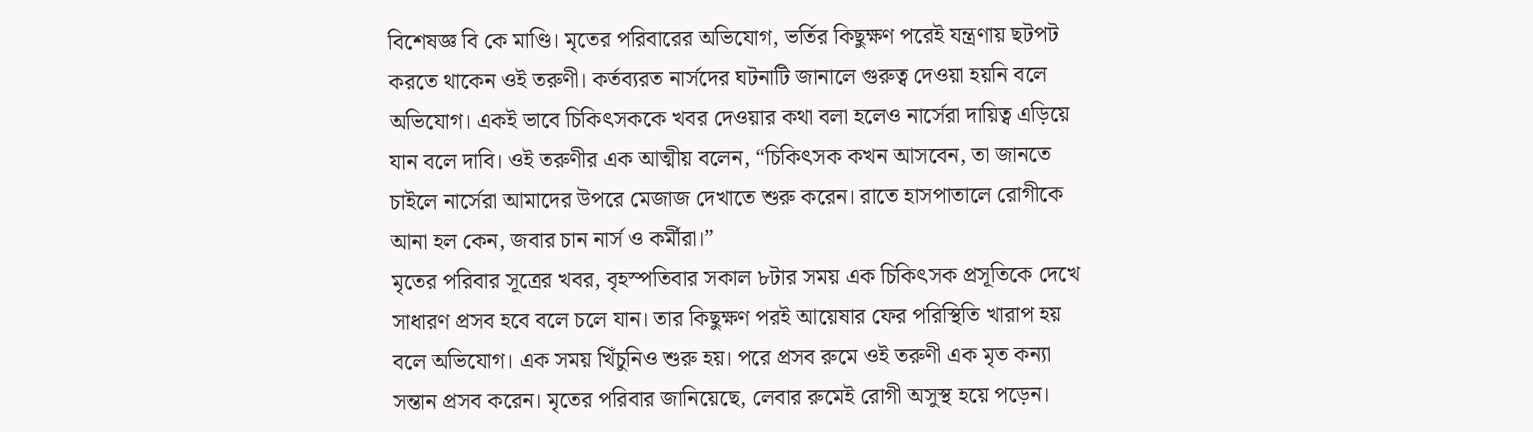বিশেষজ্ঞ বি কে মাণ্ডি। মৃতের পরিবারের অভিযোগ, ভর্তির কিছুক্ষণ পরেই যন্ত্রণায় ছটপট করতে থাকেন ওই তরুণী। কর্তব্যরত নার্সদের ঘটনাটি জানালে গুরুত্ব দেওয়া হয়নি বলে অভিযোগ। একই ভাবে চিকিৎসককে খবর দেওয়ার কথা বলা হলেও নার্সেরা দায়িত্ব এড়িয়ে যান বলে দাবি। ওই তরুণীর এক আত্মীয় বলেন, “চিকিৎসক কখন আসবেন, তা জানতে চাইলে নার্সেরা আমাদের উপরে মেজাজ দেখাতে শুরু করেন। রাতে হাসপাতালে রোগীকে আনা হল কেন, জবার চান নার্স ও কর্মীরা।”
মৃতের পরিবার সূত্রের খবর, বৃহস্পতিবার সকাল ৮টার সময় এক চিকিৎসক প্রসূতিকে দেখে সাধারণ প্রসব হবে বলে চলে যান। তার কিছুক্ষণ পরই আয়েষার ফের পরিস্থিতি খারাপ হয় বলে অভিযোগ। এক সময় খিঁচুনিও শুরু হয়। পরে প্রসব রুমে ওই তরুণী এক মৃত কন্যা সন্তান প্রসব করেন। মৃতের পরিবার জানিয়েছে, লেবার রুমেই রোগী অসুস্থ হয়ে পড়েন।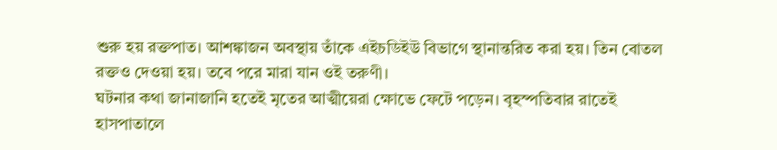শুরু হয় রক্তপাত। আশঙ্কাজন অবস্থায় তাঁকে এইচডিইউ বিভাগে স্থানান্তরিত করা হয়। তিন বোতল রক্তও দেওয়া হয়। তবে পরে মারা যান ওই তরুণী।
ঘটনার কথা জানাজানি হতেই মৃতের আত্মীয়েরা ক্ষোভে ফেটে পড়েন। বৃহস্পতিবার রাতেই হাসপাতালে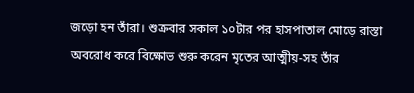জড়ো হন তাঁরা। শুক্রবার সকাল ১০টার পর হাসপাতাল মোড়ে রাস্তা অবরোধ করে বিক্ষোভ শুরু করেন মৃতের আত্মীয়-সহ তাঁর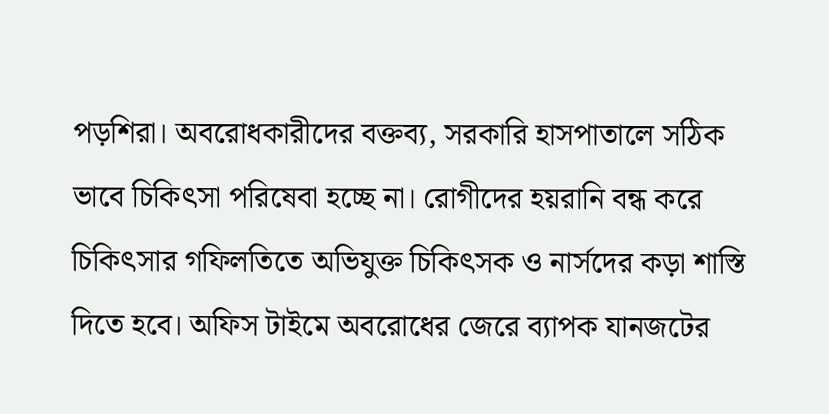পড়শিরা। অবরোধকারীদের বক্তব্য, সরকারি হাসপাতালে সঠিক ভাবে চিকিৎসা পরিষেবা হচ্ছে না। রোগীদের হয়রানি বন্ধ করে চিকিৎসার গফিলতিতে অভিযুক্ত চিকিৎসক ও নার্সদের কড়া শাস্তি দিতে হবে। অফিস টাইমে অবরোধের জেরে ব্যাপক যানজটের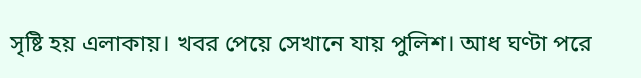সৃষ্টি হয় এলাকায়। খবর পেয়ে সেখানে যায় পুলিশ। আধ ঘণ্টা পরে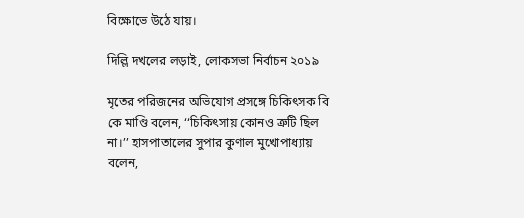বিক্ষোভে উঠে যায়।

দিল্লি দখলের লড়াই, লোকসভা নির্বাচন ২০১৯

মৃতের পরিজনের অভিযোগ প্রসঙ্গে চিকিৎসক বি কে মাণ্ডি বলেন, ‘‘চিকিৎসায় কোনও ত্রুটি ছিল না।’’ হাসপাতালের সুপার কুণাল মুখোপাধ্যায় বলেন,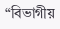“বিভাগীয়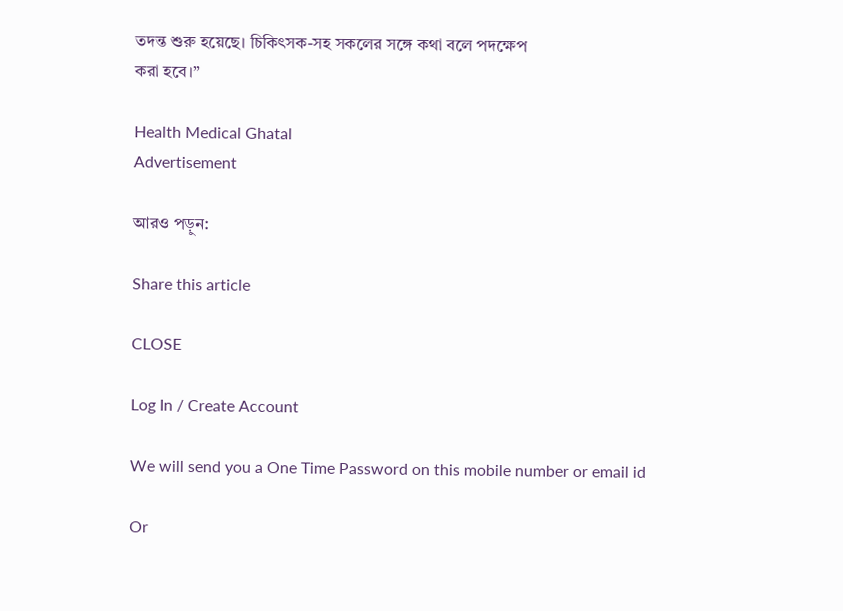তদন্ত শুরু হয়েছে। চিকিৎসক-সহ সকলের সঙ্গে কথা বলে পদক্ষেপ
করা হবে।”

Health Medical Ghatal
Advertisement

আরও পড়ুন:

Share this article

CLOSE

Log In / Create Account

We will send you a One Time Password on this mobile number or email id

Or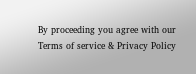By proceeding you agree with our Terms of service & Privacy Policy